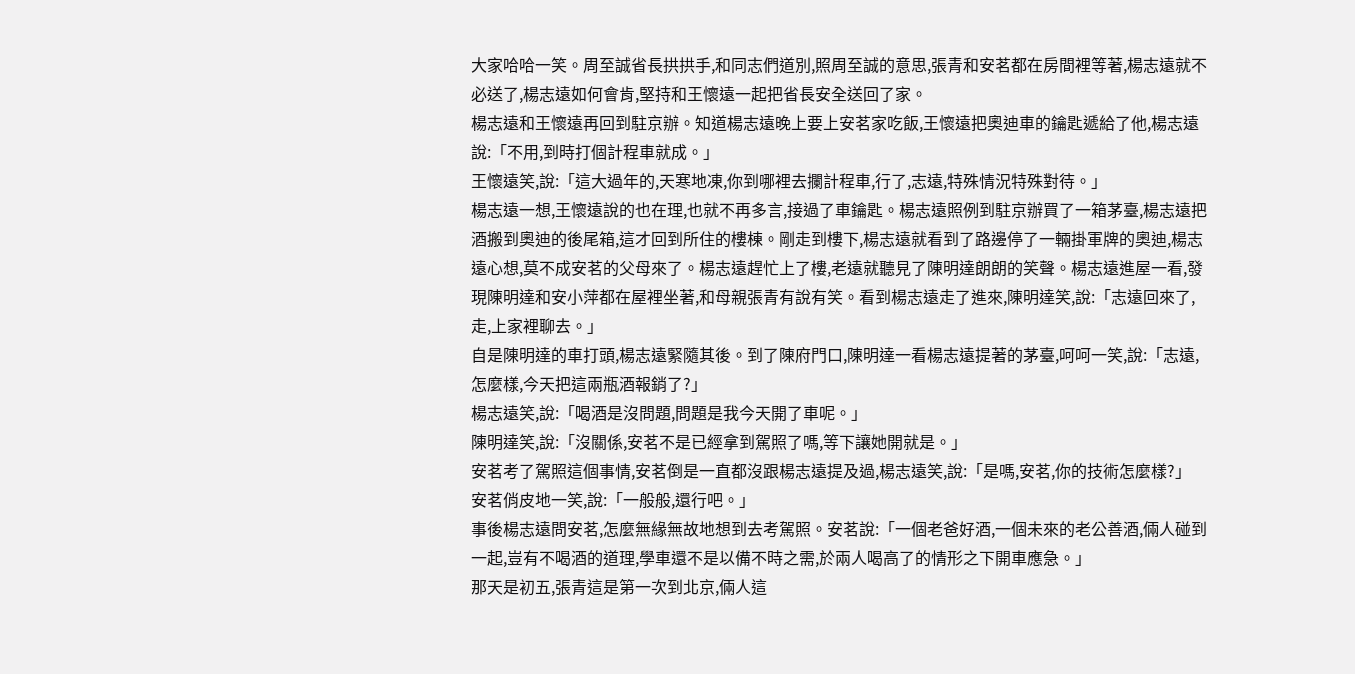大家哈哈一笑。周至誠省長拱拱手,和同志們道別,照周至誠的意思,張青和安茗都在房間裡等著,楊志遠就不必送了,楊志遠如何會肯,堅持和王懷遠一起把省長安全送回了家。
楊志遠和王懷遠再回到駐京辦。知道楊志遠晚上要上安茗家吃飯,王懷遠把奧迪車的鑰匙遞給了他,楊志遠說:「不用,到時打個計程車就成。」
王懷遠笑,說:「這大過年的,天寒地凍,你到哪裡去攔計程車,行了,志遠,特殊情況特殊對待。」
楊志遠一想,王懷遠說的也在理,也就不再多言,接過了車鑰匙。楊志遠照例到駐京辦買了一箱茅臺,楊志遠把酒搬到奧迪的後尾箱,這才回到所住的樓棟。剛走到樓下,楊志遠就看到了路邊停了一輛掛軍牌的奧迪,楊志遠心想,莫不成安茗的父母來了。楊志遠趕忙上了樓,老遠就聽見了陳明達朗朗的笑聲。楊志遠進屋一看,發現陳明達和安小萍都在屋裡坐著,和母親張青有說有笑。看到楊志遠走了進來,陳明達笑,說:「志遠回來了,走,上家裡聊去。」
自是陳明達的車打頭,楊志遠緊隨其後。到了陳府門口,陳明達一看楊志遠提著的茅臺,呵呵一笑,說:「志遠,怎麼樣,今天把這兩瓶酒報銷了?」
楊志遠笑,說:「喝酒是沒問題,問題是我今天開了車呢。」
陳明達笑,說:「沒關係,安茗不是已經拿到駕照了嗎,等下讓她開就是。」
安茗考了駕照這個事情,安茗倒是一直都沒跟楊志遠提及過,楊志遠笑,說:「是嗎,安茗,你的技術怎麼樣?」
安茗俏皮地一笑,說:「一般般,還行吧。」
事後楊志遠問安茗,怎麼無緣無故地想到去考駕照。安茗說:「一個老爸好酒,一個未來的老公善酒,倆人碰到一起,豈有不喝酒的道理,學車還不是以備不時之需,於兩人喝高了的情形之下開車應急。」
那天是初五,張青這是第一次到北京,倆人這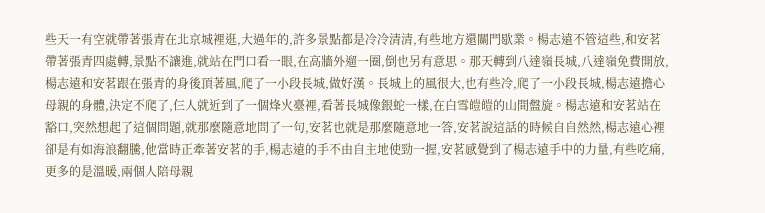些天一有空就帶著張青在北京城裡逛,大過年的,許多景點都是冷冷清清,有些地方還關門歇業。楊志遠不管這些,和安茗帶著張青四處轉,景點不讓進,就站在門口看一眼,在高牆外遛一圈,倒也另有意思。那天轉到八達嶺長城,八達嶺免費開放,楊志遠和安茗跟在張青的身後頂著風,爬了一小段長城,做好漢。長城上的風很大,也有些冷,爬了一小段長城,楊志遠擔心母親的身體,決定不爬了,仨人就近到了一個烽火臺裡,看著長城像銀蛇一樣,在白雪皚皚的山間盤旋。楊志遠和安茗站在豁口,突然想起了這個問題,就那麼隨意地問了一句,安茗也就是那麼隨意地一答,安茗說這話的時候自自然然,楊志遠心裡卻是有如海浪翻騰,他當時正牽著安茗的手,楊志遠的手不由自主地使勁一握,安茗感覺到了楊志遠手中的力量,有些吃痛,更多的是溫暖,兩個人陪母親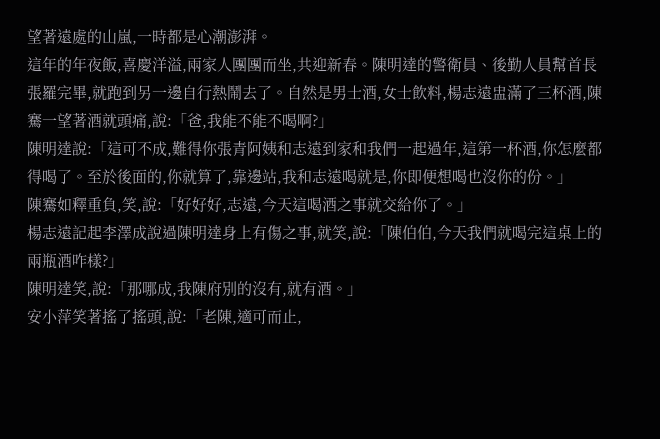望著遠處的山嵐,一時都是心潮澎湃。
這年的年夜飯,喜慶洋溢,兩家人團團而坐,共迎新春。陳明達的警衛員、後勤人員幫首長張羅完畢,就跑到另一邊自行熱鬧去了。自然是男士酒,女士飲料,楊志遠盅滿了三杯酒,陳騫一望著酒就頭痛,說:「爸,我能不能不喝啊?」
陳明達說:「這可不成,難得你張青阿姨和志遠到家和我們一起過年,這第一杯酒,你怎麼都得喝了。至於後面的,你就算了,靠邊站,我和志遠喝就是,你即便想喝也沒你的份。」
陳騫如釋重負,笑,說:「好好好,志遠,今天這喝酒之事就交給你了。」
楊志遠記起李澤成說過陳明達身上有傷之事,就笑,說:「陳伯伯,今天我們就喝完這桌上的兩瓶酒咋樣?」
陳明達笑,說:「那哪成,我陳府別的沒有,就有酒。」
安小萍笑著搖了搖頭,說:「老陳,適可而止,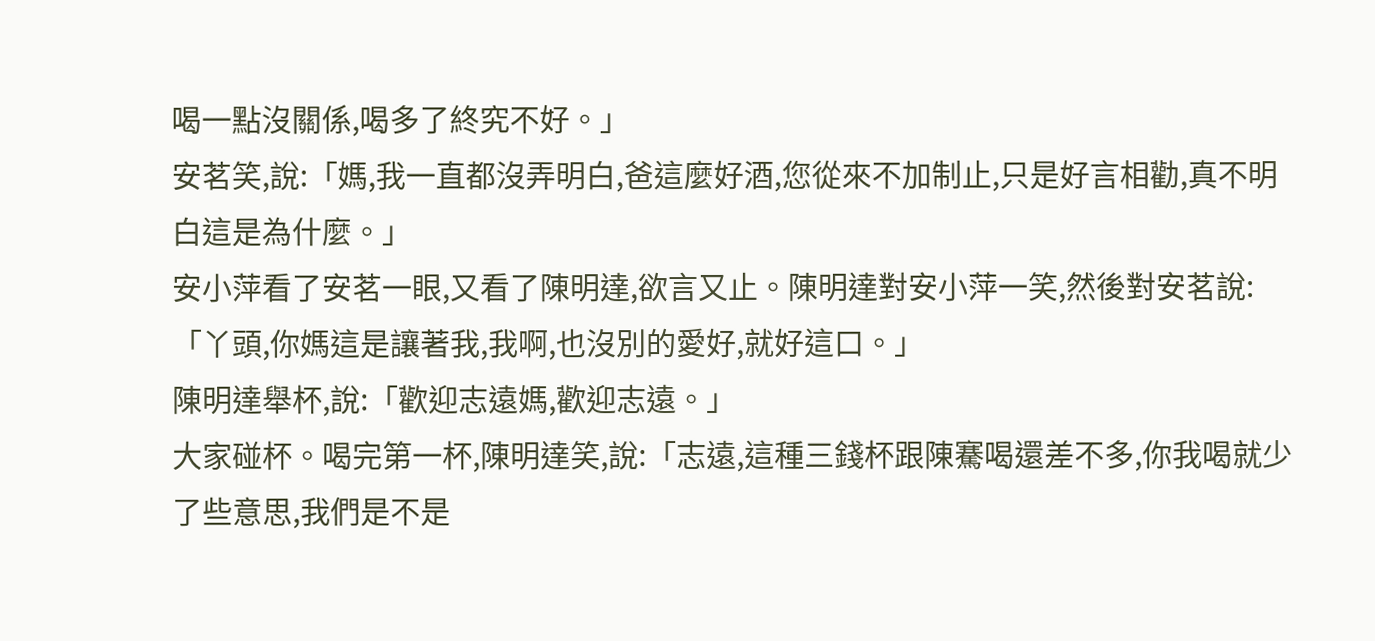喝一點沒關係,喝多了終究不好。」
安茗笑,說:「媽,我一直都沒弄明白,爸這麼好酒,您從來不加制止,只是好言相勸,真不明白這是為什麼。」
安小萍看了安茗一眼,又看了陳明達,欲言又止。陳明達對安小萍一笑,然後對安茗說:「丫頭,你媽這是讓著我,我啊,也沒別的愛好,就好這口。」
陳明達舉杯,說:「歡迎志遠媽,歡迎志遠。」
大家碰杯。喝完第一杯,陳明達笑,說:「志遠,這種三錢杯跟陳騫喝還差不多,你我喝就少了些意思,我們是不是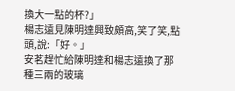換大一點的杯?」
楊志遠見陳明達興致頗高,笑了笑,點頭,說:「好。」
安茗趕忙給陳明達和楊志遠換了那種三兩的玻璃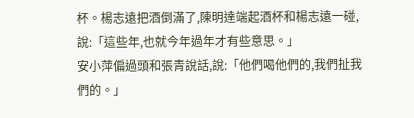杯。楊志遠把酒倒滿了,陳明達端起酒杯和楊志遠一碰,說:「這些年,也就今年過年才有些意思。」
安小萍偏過頭和張青說話,說:「他們喝他們的,我們扯我們的。」